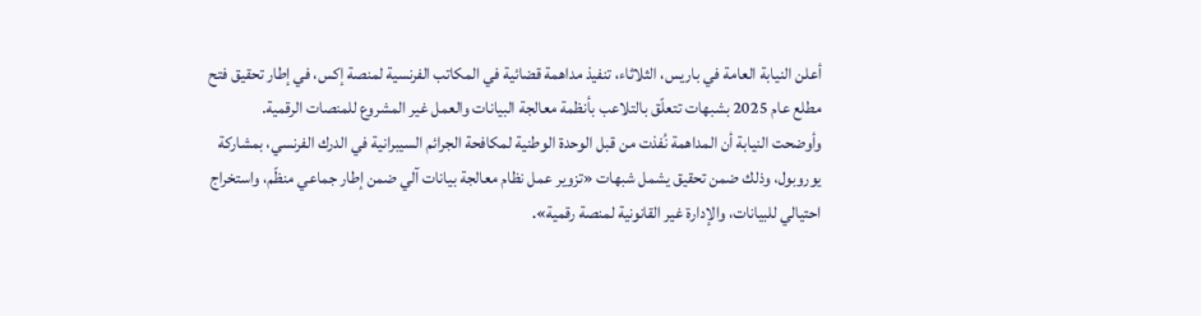أعلن النيابة العامة في باريس، الثلاثاء، تنفيذ مداهمة قضائية في المكاتب الفرنسية لمنصة إكس، في إطار تحقيق فتح مطلع عام 2025 بشبهات تتعلّق بالتلاعب بأنظمة معالجة البيانات والعمل غير المشروع للمنصات الرقمية.
وأوضحت النيابة أن المداهمة نُفذت من قبل الوحدة الوطنية لمكافحة الجرائم السيبرانية في الدرك الفرنسي، بمشاركة يوروبول، وذلك ضمن تحقيق يشمل شبهات «تزوير عمل نظام معالجة بيانات آلي ضمن إطار جماعي منظّم، واستخراج احتيالي للبيانات، والإدارة غير القانونية لمنصة رقمية».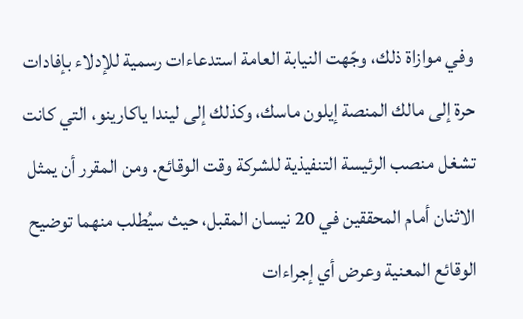وفي موازاة ذلك، وجّهت النيابة العامة استدعاءات رسمية للإدلاء بإفادات حرة إلى مالك المنصة إيلون ماسك، وكذلك إلى ليندا ياكارينو، التي كانت تشغل منصب الرئيسة التنفيذية للشركة وقت الوقائع. ومن المقرر أن يمثل الاثنان أمام المحققين في 20 نيسان المقبل، حيث سيُطلب منهما توضيح الوقائع المعنية وعرض أي إجراءات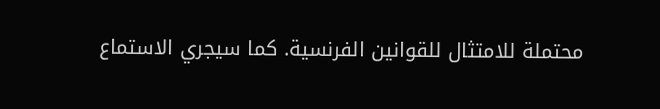محتملة للامتثال للقوانين الفرنسية. كما سيجري الاستماع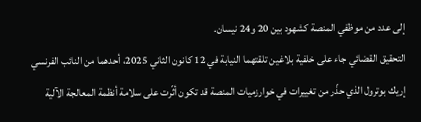إلى عدد من موظفي المنصة كشهود بين 20 و24 نيسان.
التحقيق القضائي جاء على خلفية بلاغين تلقتهما النيابة في 12 كانون الثاني 2025، أحدهما من النائب الفرنسي إريك بوترول الذي حذّر من تغييرات في خوارزميات المنصة قد تكون أثّرت على سلامة أنظمة المعالجة الآلية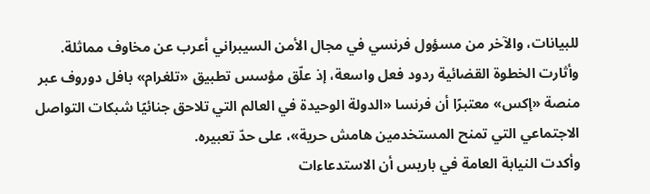للبيانات، والآخر من مسؤول فرنسي في مجال الأمن السيبراني أعرب عن مخاوف مماثلة.
وأثارت الخطوة القضائية ردود فعل واسعة، إذ علّق مؤسس تطبيق «تلغرام» بافل دوروف عبر منصة «إكس» معتبرًا أن فرنسا «الدولة الوحيدة في العالم التي تلاحق جنائيًا شبكات التواصل الاجتماعي التي تمنح المستخدمين هامش حرية»، على حدّ تعبيره.
وأكدت النيابة العامة في باريس أن الاستدعاءات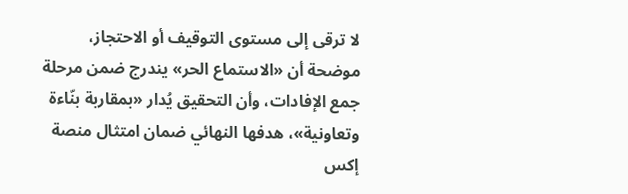لا ترقى إلى مستوى التوقيف أو الاحتجاز، موضحة أن «الاستماع الحر» يندرج ضمن مرحلة جمع الإفادات، وأن التحقيق يُدار «بمقاربة بنّاءة وتعاونية»، هدفها النهائي ضمان امتثال منصة إكس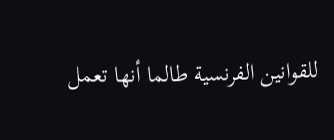للقوانين الفرنسية طالما أنها تعمل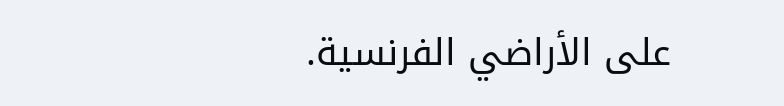على الأراضي الفرنسية.